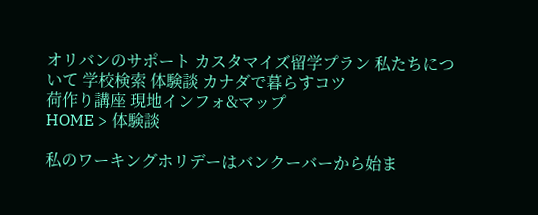オリバンのサポート カスタマイズ留学プラン 私たちについて 学校検索 体験談 カナダで暮らすコツ
荷作り講座 現地インフォ&マップ
HOME > 体験談

私のワーキングホリデーはバンクーバーから始ま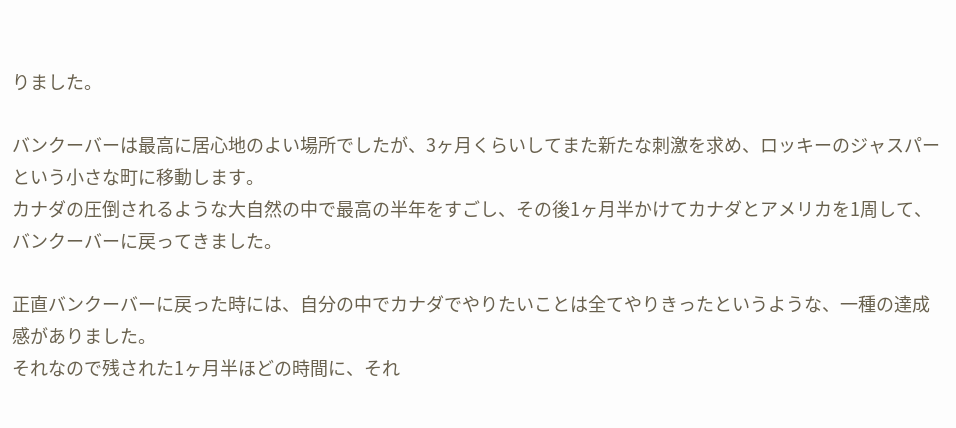りました。

バンクーバーは最高に居心地のよい場所でしたが、3ヶ月くらいしてまた新たな刺激を求め、ロッキーのジャスパーという小さな町に移動します。
カナダの圧倒されるような大自然の中で最高の半年をすごし、その後1ヶ月半かけてカナダとアメリカを1周して、バンクーバーに戻ってきました。

正直バンクーバーに戻った時には、自分の中でカナダでやりたいことは全てやりきったというような、一種の達成感がありました。
それなので残された1ヶ月半ほどの時間に、それ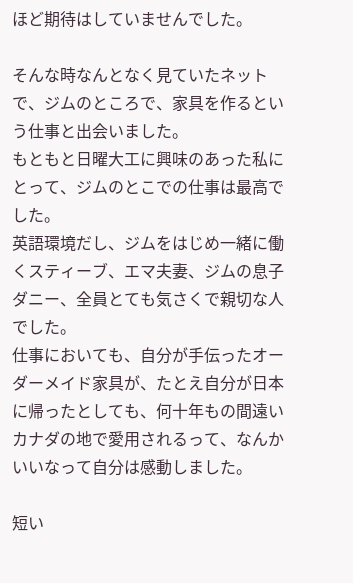ほど期待はしていませんでした。

そんな時なんとなく見ていたネットで、ジムのところで、家具を作るという仕事と出会いました。
もともと日曜大工に興味のあった私にとって、ジムのとこでの仕事は最高でした。
英語環境だし、ジムをはじめ一緒に働くスティーブ、エマ夫妻、ジムの息子ダニー、全員とても気さくで親切な人でした。
仕事においても、自分が手伝ったオーダーメイド家具が、たとえ自分が日本に帰ったとしても、何十年もの間遠いカナダの地で愛用されるって、なんかいいなって自分は感動しました。

短い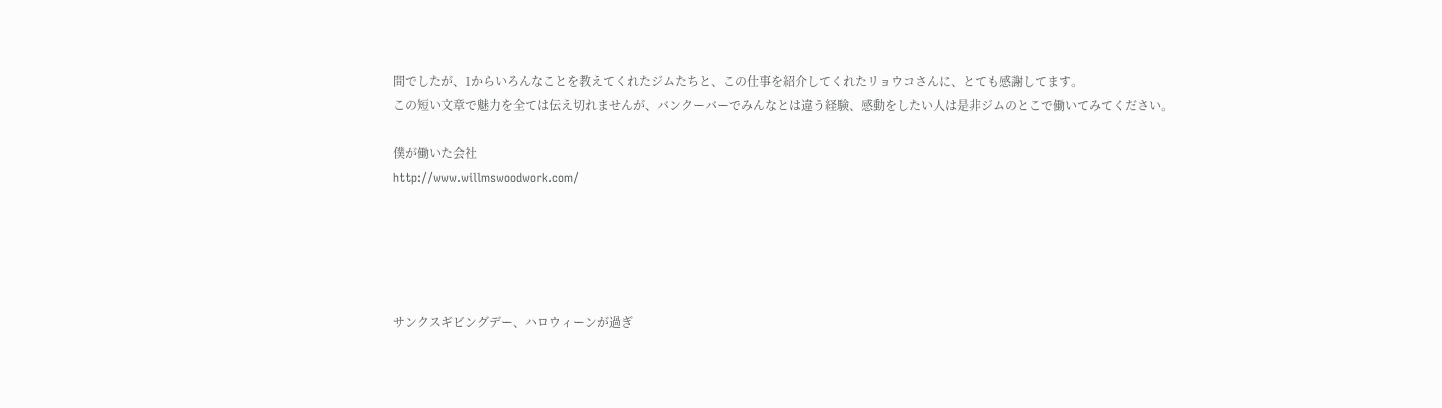間でしたが、1からいろんなことを教えてくれたジムたちと、この仕事を紹介してくれたリョウコさんに、とても感謝してます。
この短い文章で魅力を全ては伝え切れませんが、バンクーバーでみんなとは違う経験、感動をしたい人は是非ジムのとこで働いてみてください。

僕が働いた会社
http://www.willmswoodwork.com/





サンクスギビングデー、ハロウィーンが過ぎ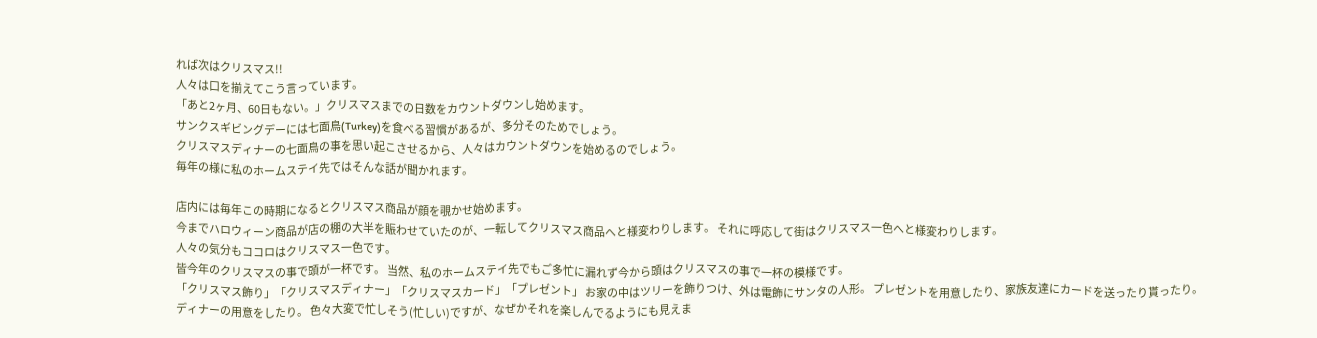れば次はクリスマス!!
人々は口を揃えてこう言っています。
「あと2ヶ月、60日もない。」クリスマスまでの日数をカウントダウンし始めます。
サンクスギビングデーには七面鳥(Turkey)を食べる習慣があるが、多分そのためでしょう。
クリスマスディナーの七面鳥の事を思い起こさせるから、人々はカウントダウンを始めるのでしょう。
毎年の様に私のホームステイ先ではそんな話が聞かれます。

店内には毎年この時期になるとクリスマス商品が顔を覗かせ始めます。
今までハロウィーン商品が店の棚の大半を賑わせていたのが、一転してクリスマス商品へと様変わりします。 それに呼応して街はクリスマス一色へと様変わりします。
人々の気分もココロはクリスマス一色です。
皆今年のクリスマスの事で頭が一杯です。 当然、私のホームステイ先でもご多忙に漏れず今から頭はクリスマスの事で一杯の模様です。
「クリスマス飾り」「クリスマスディナー」「クリスマスカード」「プレゼント」 お家の中はツリーを飾りつけ、外は電飾にサンタの人形。 プレゼントを用意したり、家族友達にカードを送ったり貰ったり。
ディナーの用意をしたり。 色々大変で忙しそう(忙しい)ですが、なぜかそれを楽しんでるようにも見えま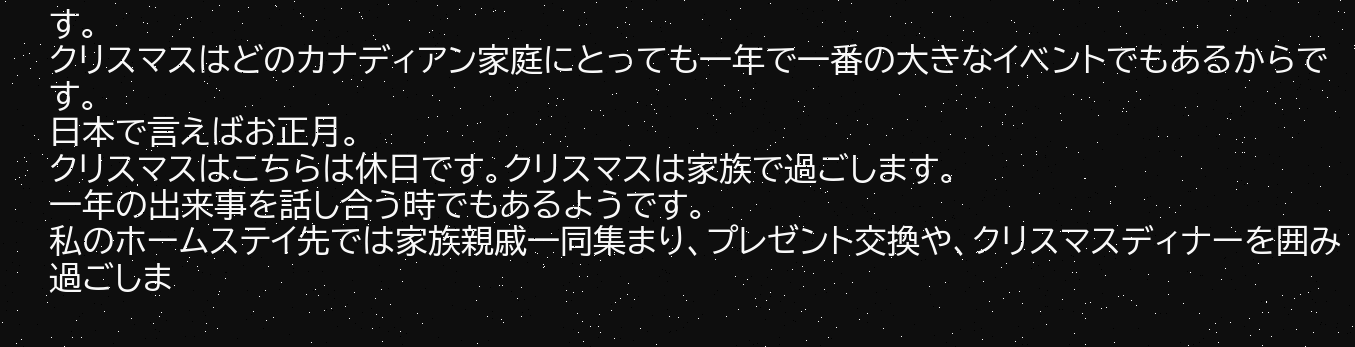す。
クリスマスはどのカナディアン家庭にとっても一年で一番の大きなイベントでもあるからです。
日本で言えばお正月。
クリスマスはこちらは休日です。クリスマスは家族で過ごします。
一年の出来事を話し合う時でもあるようです。
私のホームステイ先では家族親戚一同集まり、プレゼント交換や、クリスマスディナーを囲み過ごしま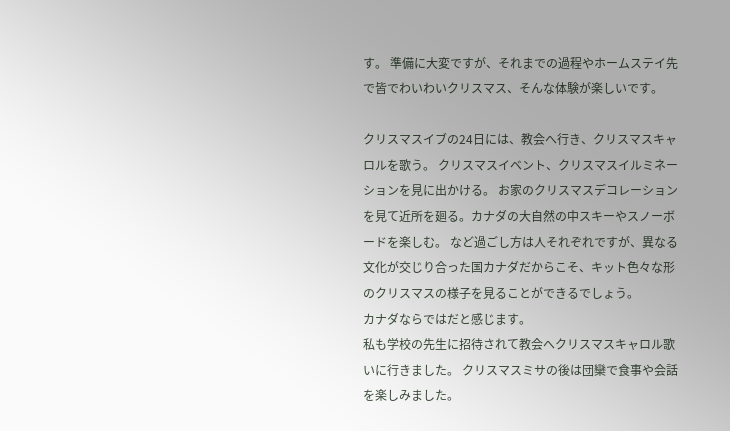す。 準備に大変ですが、それまでの過程やホームステイ先で皆でわいわいクリスマス、そんな体験が楽しいです。

クリスマスイブの24日には、教会へ行き、クリスマスキャロルを歌う。 クリスマスイベント、クリスマスイルミネーションを見に出かける。 お家のクリスマスデコレーションを見て近所を廻る。カナダの大自然の中スキーやスノーボードを楽しむ。 など過ごし方は人それぞれですが、異なる文化が交じり合った国カナダだからこそ、キット色々な形のクリスマスの様子を見ることができるでしょう。
カナダならではだと感じます。
私も学校の先生に招待されて教会へクリスマスキャロル歌いに行きました。 クリスマスミサの後は団欒で食事や会話を楽しみました。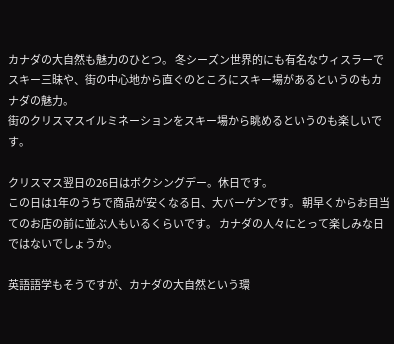カナダの大自然も魅力のひとつ。 冬シーズン世界的にも有名なウィスラーでスキー三昧や、街の中心地から直ぐのところにスキー場があるというのもカナダの魅力。
街のクリスマスイルミネーションをスキー場から眺めるというのも楽しいです。

クリスマス翌日の26日はボクシングデー。休日です。
この日は1年のうちで商品が安くなる日、大バーゲンです。 朝早くからお目当てのお店の前に並ぶ人もいるくらいです。 カナダの人々にとって楽しみな日ではないでしょうか。

英語語学もそうですが、カナダの大自然という環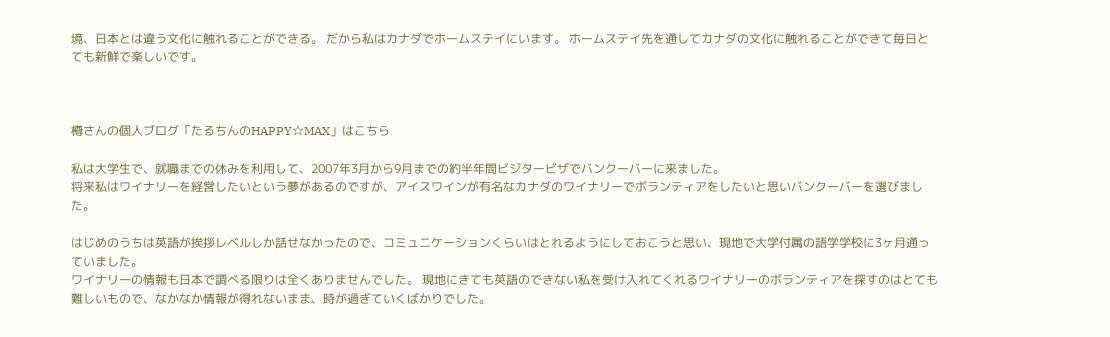境、日本とは違う文化に触れることができる。 だから私はカナダでホームステイにいます。 ホームステイ先を通してカナダの文化に触れることができて毎日とても新鮮で楽しいです。



樽さんの個人ブログ「たるちんのHAPPY☆MAX」はこちら

私は大学生で、就職までの休みを利用して、2007年3月から9月までの約半年間ビジタービザでバンクーバーに来ました。
将来私はワイナリーを経営したいという夢があるのですが、アイスワインが有名なカナダのワイナリーでボランティアをしたいと思いバンクーバーを選びました。

はじめのうちは英語が挨拶レベルしか話せなかったので、コミュニケーションくらいはとれるようにしておこうと思い、現地で大学付属の語学学校に3ヶ月通っていました。
ワイナリーの情報も日本で調べる限りは全くありませんでした。 現地にきても英語のできない私を受け入れてくれるワイナリーのボランティアを探すのはとても難しいもので、なかなか情報が得れないまま、時が過ぎていくばかりでした。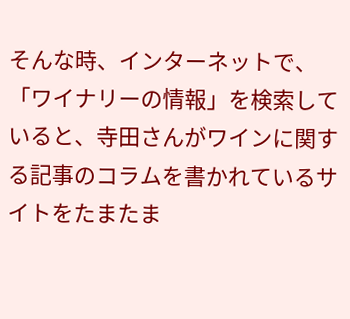そんな時、インターネットで、「ワイナリーの情報」を検索していると、寺田さんがワインに関する記事のコラムを書かれているサイトをたまたま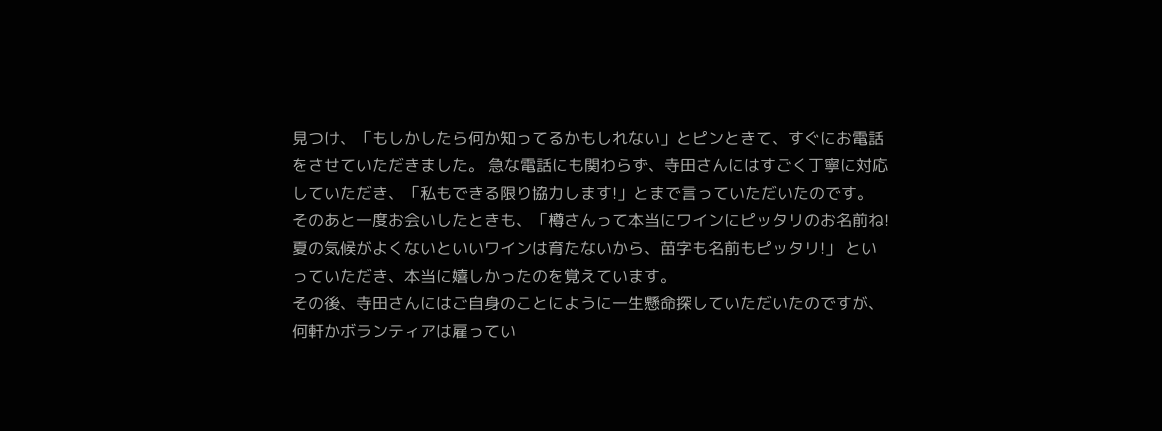見つけ、「もしかしたら何か知ってるかもしれない」とピンときて、すぐにお電話をさせていただきました。 急な電話にも関わらず、寺田さんにはすごく丁寧に対応していただき、「私もできる限り協力します!」とまで言っていただいたのです。
そのあと一度お会いしたときも、「樽さんって本当にワインにピッタリのお名前ね!夏の気候がよくないといいワインは育たないから、苗字も名前もピッタリ!」 といっていただき、本当に嬉しかったのを覚えています。
その後、寺田さんにはご自身のことにように一生懸命探していただいたのですが、何軒かボランティアは雇ってい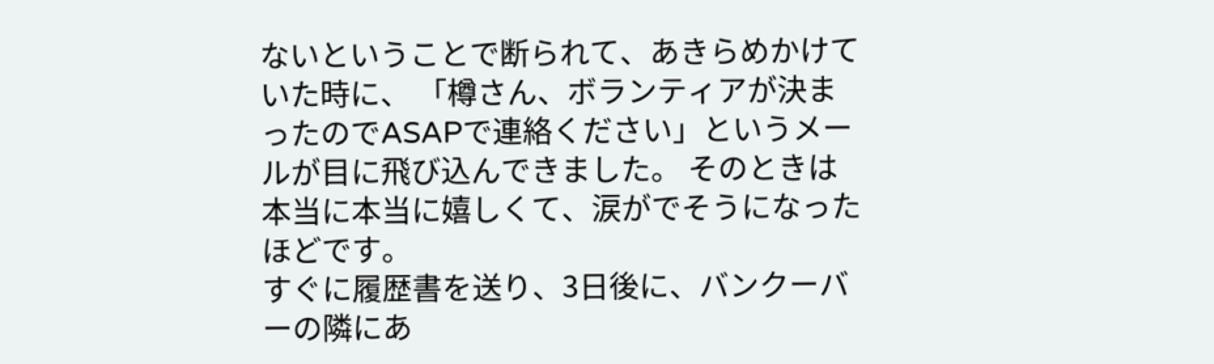ないということで断られて、あきらめかけていた時に、 「樽さん、ボランティアが決まったのでASAPで連絡ください」というメールが目に飛び込んできました。 そのときは本当に本当に嬉しくて、涙がでそうになったほどです。
すぐに履歴書を送り、3日後に、バンクーバーの隣にあ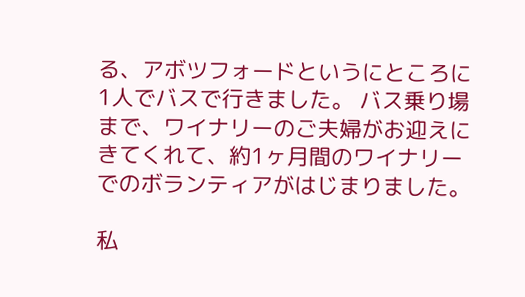る、アボツフォードというにところに1人でバスで行きました。 バス乗り場まで、ワイナリーのご夫婦がお迎えにきてくれて、約1ヶ月間のワイナリーでのボランティアがはじまりました。

私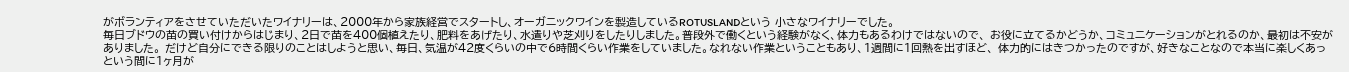がボランティアをさせていただいたワイナリーは、2000年から家族経営でスタートし、オーガニックワインを製造しているROTUSLANDという 小さなワイナリーでした。
毎日ブドウの苗の買い付けからはじまり、2日で苗を400個植えたり、肥料をあげたり、水遣りや芝刈りをしたりしました。普段外で働くという経験がなく、体力もあるわけではないので、 お役に立てるかどうか、コミュニケーションがとれるのか、最初は不安がありました。 だけど自分にできる限りのことはしようと思い、毎日、気温が42度くらいの中で6時間くらい作業をしていました。なれない作業ということもあり、1週間に1回熱を出すほど、 体力的にはきつかったのですが、好きなことなので本当に楽しくあっという間に1ヶ月が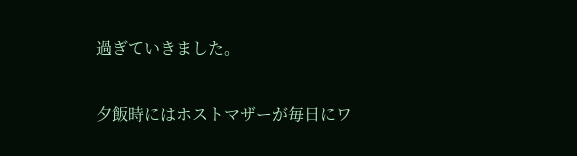過ぎていきました。

夕飯時にはホストマザーが毎日にワ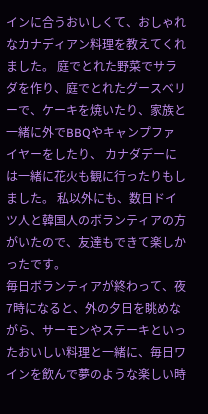インに合うおいしくて、おしゃれなカナディアン料理を教えてくれました。 庭でとれた野菜でサラダを作り、庭でとれたグースベリーで、ケーキを焼いたり、家族と一緒に外でBBQやキャンプファイヤーをしたり、 カナダデーには一緒に花火も観に行ったりもしました。 私以外にも、数日ドイツ人と韓国人のボランティアの方がいたので、友達もできて楽しかったです。
毎日ボランティアが終わって、夜7時になると、外の夕日を眺めながら、サーモンやステーキといったおいしい料理と一緒に、毎日ワインを飲んで夢のような楽しい時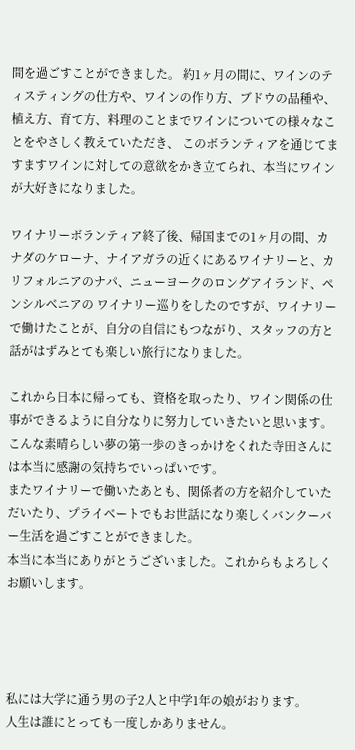間を過ごすことができました。 約1ヶ月の間に、ワインのティスティングの仕方や、ワインの作り方、ブドウの品種や、植え方、育て方、料理のことまでワインについての様々なことをやさしく教えていただき、 このボランティアを通じてますますワインに対しての意欲をかき立てられ、本当にワインが大好きになりました。

ワイナリーボランティア終了後、帰国までの1ヶ月の間、カナダのケローナ、ナイアガラの近くにあるワイナリーと、カリフォルニアのナパ、ニューヨークのロングアイランド、ペンシルベニアの ワイナリー巡りをしたのですが、ワイナリーで働けたことが、自分の自信にもつながり、スタッフの方と話がはずみとても楽しい旅行になりました。

これから日本に帰っても、資格を取ったり、ワイン関係の仕事ができるように自分なりに努力していきたいと思います。
こんな素晴らしい夢の第一歩のきっかけをくれた寺田さんには本当に感謝の気持ちでいっぱいです。
またワイナリーで働いたあとも、関係者の方を紹介していただいたり、プライベートでもお世話になり楽しくバンクーバー生活を過ごすことができました。
本当に本当にありがとうございました。これからもよろしくお願いします。




私には大学に通う男の子2人と中学1年の娘がおります。
人生は誰にとっても一度しかありません。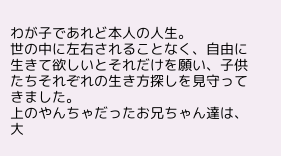わが子であれど本人の人生。
世の中に左右されることなく、自由に生きて欲しいとそれだけを願い、子供たちそれぞれの生き方探しを見守ってきました。
上のやんちゃだったお兄ちゃん達は、大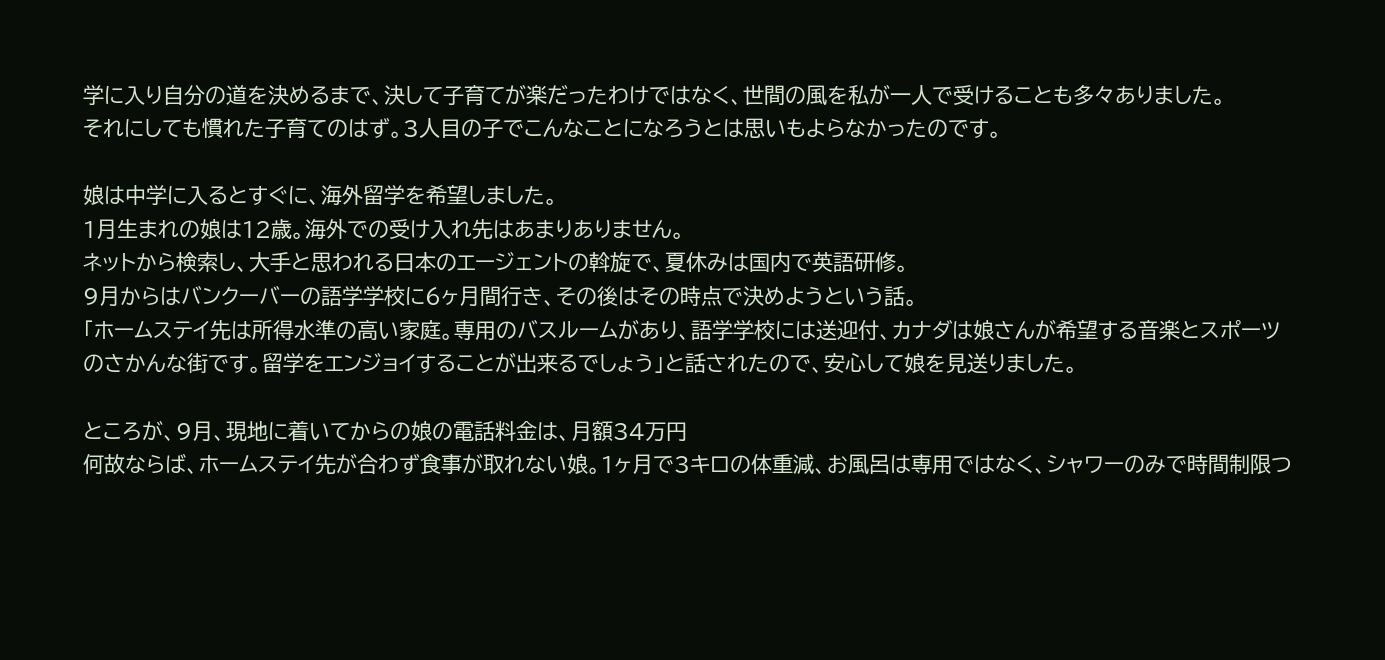学に入り自分の道を決めるまで、決して子育てが楽だったわけではなく、世間の風を私が一人で受けることも多々ありました。
それにしても慣れた子育てのはず。3人目の子でこんなことになろうとは思いもよらなかったのです。

娘は中学に入るとすぐに、海外留学を希望しました。
1月生まれの娘は12歳。海外での受け入れ先はあまりありません。
ネットから検索し、大手と思われる日本のエージェントの斡旋で、夏休みは国内で英語研修。
9月からはバンクーバーの語学学校に6ヶ月間行き、その後はその時点で決めようという話。
「ホームステイ先は所得水準の高い家庭。専用のバスルームがあり、語学学校には送迎付、カナダは娘さんが希望する音楽とスポーツのさかんな街です。留学をエンジョイすることが出来るでしょう」と話されたので、安心して娘を見送りました。

ところが、9月、現地に着いてからの娘の電話料金は、月額34万円
何故ならば、ホームステイ先が合わず食事が取れない娘。1ヶ月で3キロの体重減、お風呂は専用ではなく、シャワーのみで時間制限つ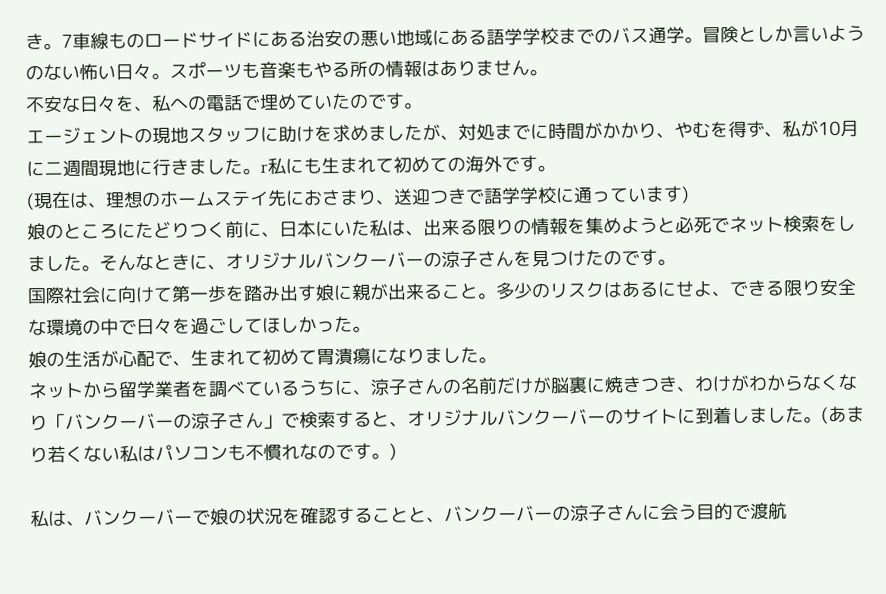き。7車線ものロードサイドにある治安の悪い地域にある語学学校までのバス通学。冒険としか言いようのない怖い日々。スポーツも音楽もやる所の情報はありません。
不安な日々を、私への電話で埋めていたのです。
エージェントの現地スタッフに助けを求めましたが、対処までに時間がかかり、やむを得ず、私が10月に二週間現地に行きました。r私にも生まれて初めての海外です。
(現在は、理想のホームステイ先におさまり、送迎つきで語学学校に通っています)
娘のところにたどりつく前に、日本にいた私は、出来る限りの情報を集めようと必死でネット検索をしました。そんなときに、オリジナルバンクーバーの涼子さんを見つけたのです。
国際社会に向けて第一歩を踏み出す娘に親が出来ること。多少のリスクはあるにせよ、できる限り安全な環境の中で日々を過ごしてほしかった。
娘の生活が心配で、生まれて初めて胃潰瘍になりました。
ネットから留学業者を調べているうちに、涼子さんの名前だけが脳裏に焼きつき、わけがわからなくなり「バンクーバーの涼子さん」で検索すると、オリジナルバンクーバーのサイトに到着しました。(あまり若くない私はパソコンも不慣れなのです。)

私は、バンクーバーで娘の状況を確認することと、バンクーバーの涼子さんに会う目的で渡航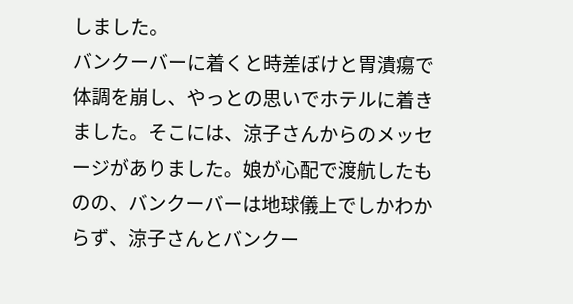しました。
バンクーバーに着くと時差ぼけと胃潰瘍で体調を崩し、やっとの思いでホテルに着きました。そこには、涼子さんからのメッセージがありました。娘が心配で渡航したものの、バンクーバーは地球儀上でしかわからず、涼子さんとバンクー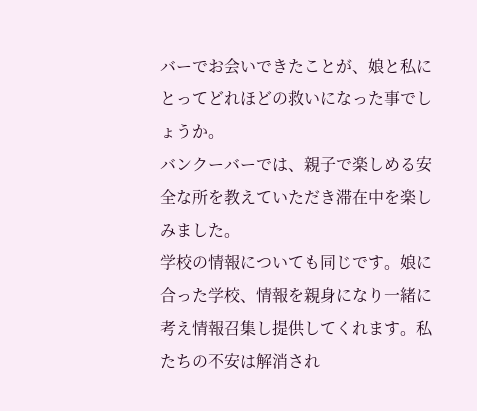バーでお会いできたことが、娘と私にとってどれほどの救いになった事でしょうか。
バンクーバーでは、親子で楽しめる安全な所を教えていただき滞在中を楽しみました。
学校の情報についても同じです。娘に合った学校、情報を親身になり一緒に考え情報召集し提供してくれます。私たちの不安は解消され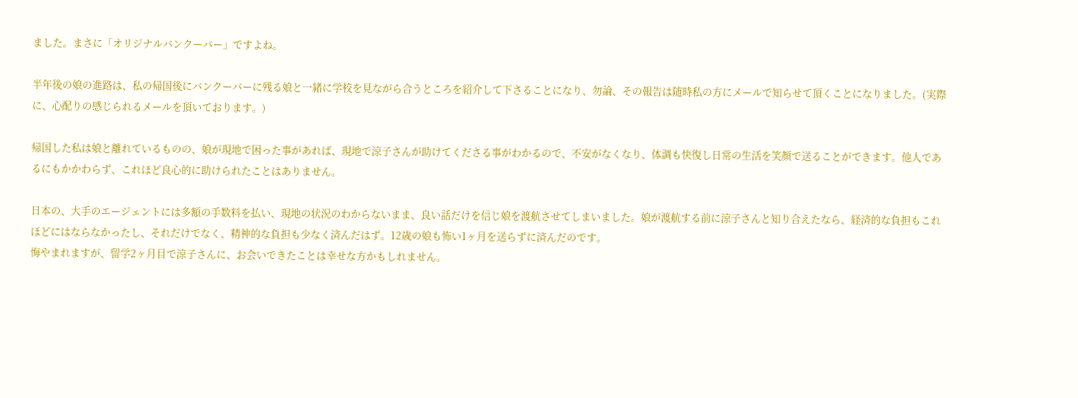ました。まさに「オリジナルバンクーバー」ですよね。

半年後の娘の進路は、私の帰国後にバンクーバーに残る娘と一緒に学校を見ながら合うところを紹介して下さることになり、勿論、その報告は随時私の方にメールで知らせて頂くことになりました。(実際に、心配りの感じられるメールを頂いております。)

帰国した私は娘と離れているものの、娘が現地で困った事があれば、現地で涼子さんが助けてくださる事がわかるので、不安がなくなり、体調も快復し日常の生活を笑顔で送ることができます。他人であるにもかかわらず、これほど良心的に助けられたことはありません。

日本の、大手のエージェントには多額の手数料を払い、現地の状況のわからないまま、良い話だけを信じ娘を渡航させてしまいました。娘が渡航する前に涼子さんと知り合えたなら、経済的な負担もこれほどにはならなかったし、それだけでなく、精神的な負担も少なく済んだはず。12歳の娘も怖い1ヶ月を送らずに済んだのです。
悔やまれますが、留学2ヶ月目で涼子さんに、お会いできたことは幸せな方かもしれません。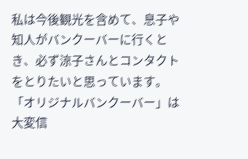私は今後観光を含めて、息子や知人がバンクーバーに行くとき、必ず涼子さんとコンタクトをとりたいと思っています。「オリジナルバンクーバー」は大変信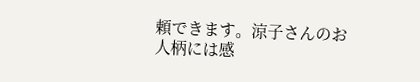頼できます。涼子さんのお人柄には感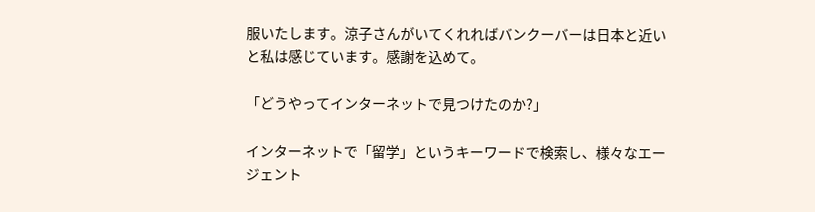服いたします。涼子さんがいてくれればバンクーバーは日本と近いと私は感じています。感謝を込めて。

「どうやってインターネットで見つけたのか?」

インターネットで「留学」というキーワードで検索し、様々なエージェント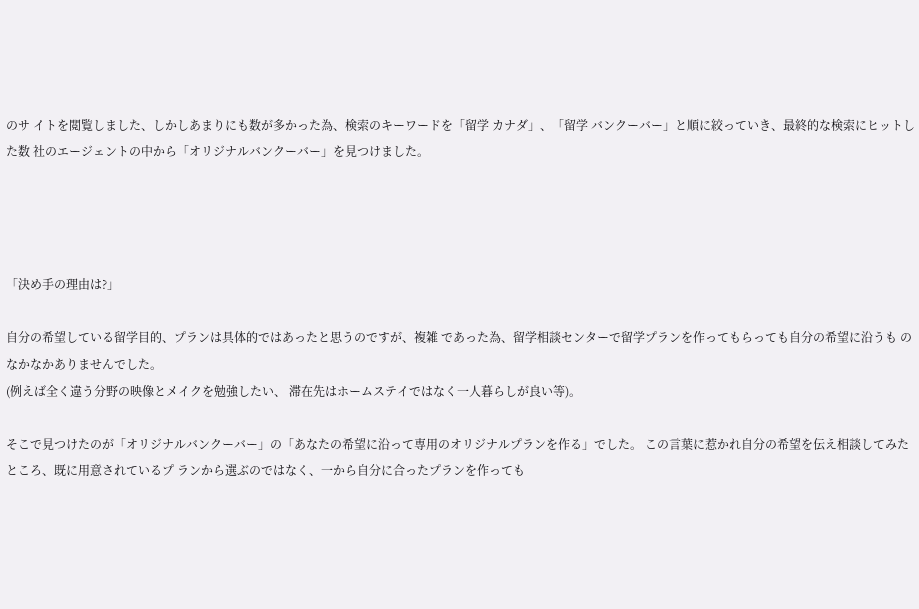のサ イトを閲覧しました、しかしあまりにも数が多かった為、検索のキーワードを「留学 カナダ」、「留学 バンクーバー」と順に絞っていき、最終的な検索にヒットした数 社のエージェントの中から「オリジナルバンクーバー」を見つけました。




「決め手の理由は?」

自分の希望している留学目的、プランは具体的ではあったと思うのですが、複雑 であった為、留学相談センターで留学プランを作ってもらっても自分の希望に沿うも のなかなかありませんでした。
(例えば全く違う分野の映像とメイクを勉強したい、 滞在先はホームステイではなく一人暮らしが良い等)。

そこで見つけたのが「オリジナルバンクーバー」の「あなたの希望に沿って専用のオリジナルプランを作る」でした。 この言葉に惹かれ自分の希望を伝え相談してみたところ、既に用意されているプ ランから選ぶのではなく、一から自分に合ったプランを作っても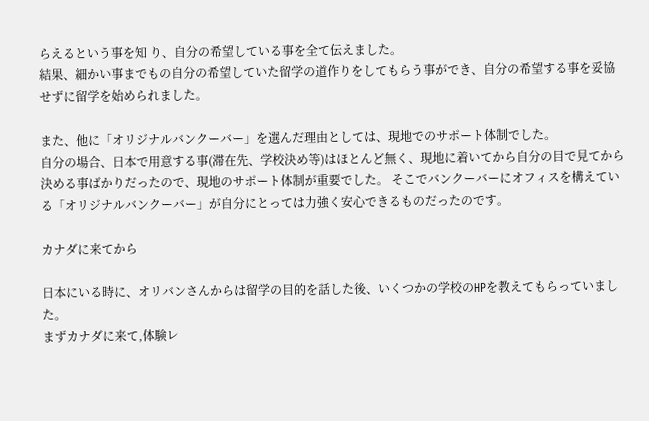らえるという事を知 り、自分の希望している事を全て伝えました。
結果、細かい事までもの自分の希望していた留学の道作りをしてもらう事ができ、自分の希望する事を妥協せずに留学を始められました。

また、他に「オリジナルバンクーバー」を選んだ理由としては、現地でのサポート体制でした。
自分の場合、日本で用意する事(滞在先、学校決め等)はほとんど無く、現地に着いてから自分の目で見てから決める事ばかりだったので、現地のサポート体制が重要でした。 そこでバンクーバーにオフィスを構えている「オリジナルバンクーバー」が自分にとっては力強く安心できるものだったのです。

カナダに来てから

日本にいる時に、オリバンさんからは留学の目的を話した後、いくつかの学校のHPを教えてもらっていました。
まずカナダに来て,体験レ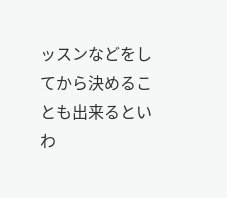ッスンなどをしてから決めることも出来るといわ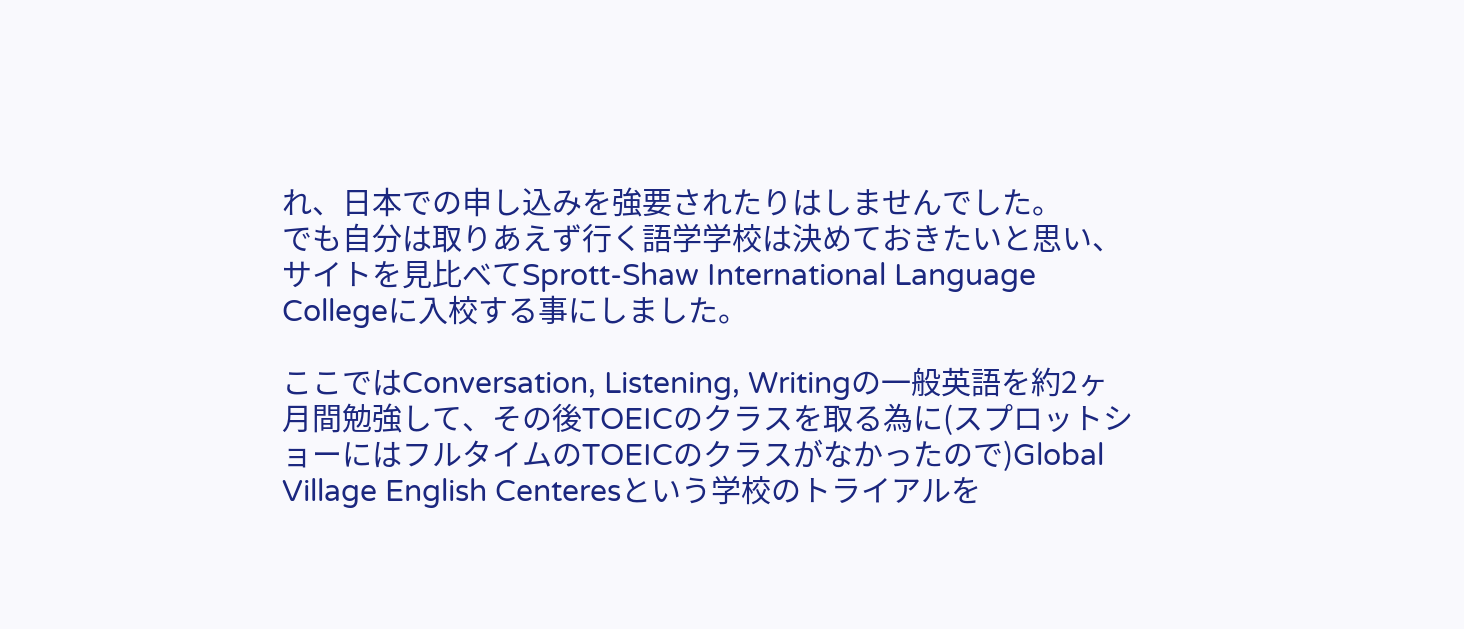れ、日本での申し込みを強要されたりはしませんでした。
でも自分は取りあえず行く語学学校は決めておきたいと思い、サイトを見比べてSprott-Shaw International Language Collegeに入校する事にしました。

ここではConversation, Listening, Writingの一般英語を約2ヶ月間勉強して、その後TOEICのクラスを取る為に(スプロットショーにはフルタイムのTOEICのクラスがなかったので)Global Village English Centeresという学校のトライアルを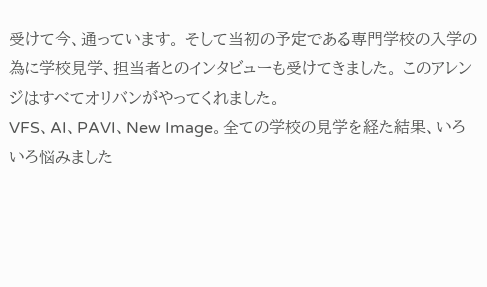受けて今、通っています。 そして当初の予定である専門学校の入学の為に学校見学、担当者とのインタビューも受けてきました。 このアレンジはすべてオリバンがやってくれました。
VFS、AI、PAVI、New Image。全ての学校の見学を経た結果、いろいろ悩みました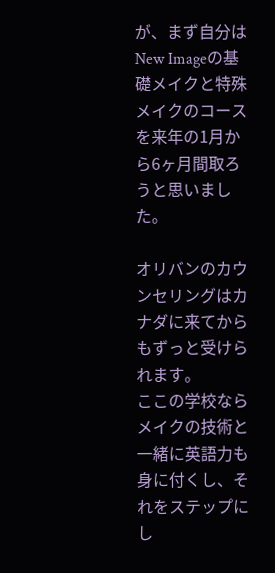が、まず自分はNew Imageの基礎メイクと特殊メイクのコースを来年の1月から6ヶ月間取ろうと思いました。

オリバンのカウンセリングはカナダに来てからもずっと受けられます。
ここの学校ならメイクの技術と一緒に英語力も身に付くし、それをステップにし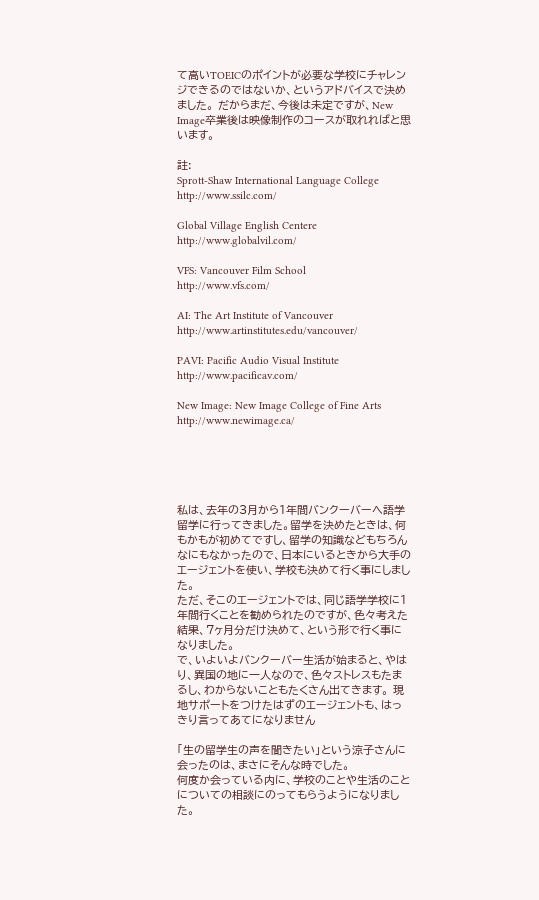て高いTOEICのポイントが必要な学校にチャレンジできるのではないか、というアドバイスで決めました。 だからまだ、今後は未定ですが、New Image卒業後は映像制作のコースが取れればと思います。

註:
Sprott-Shaw International Language College
http://www.ssilc.com/

Global Village English Centere
http://www.globalvil.com/

VFS: Vancouver Film School
http://www.vfs.com/

AI: The Art Institute of Vancouver
http://www.artinstitutes.edu/vancouver/

PAVI: Pacific Audio Visual Institute
http://www.pacificav.com/

New Image: New Image College of Fine Arts
http://www.newimage.ca/





私は、去年の3月から1年間バンクーバーへ語学留学に行ってきました。留学を決めたときは、何もかもが初めてですし、留学の知識などもちろんなにもなかったので、日本にいるときから大手のエージェントを使い、学校も決めて行く事にしました。
ただ、そこのエージェントでは、同じ語学学校に1年間行くことを勧められたのですが、色々考えた結果、7ヶ月分だけ決めて、という形で行く事になりました。
で、いよいよバンクーバー生活が始まると、やはり、異国の地に一人なので、色々ストレスもたまるし、わからないこともたくさん出てきます。 現地サポートをつけたはずのエージェントも、はっきり言ってあてになりません

「生の留学生の声を聞きたい」という涼子さんに会ったのは、まさにそんな時でした。
何度か会っている内に、学校のことや生活のことについての相談にのってもらうようになりました。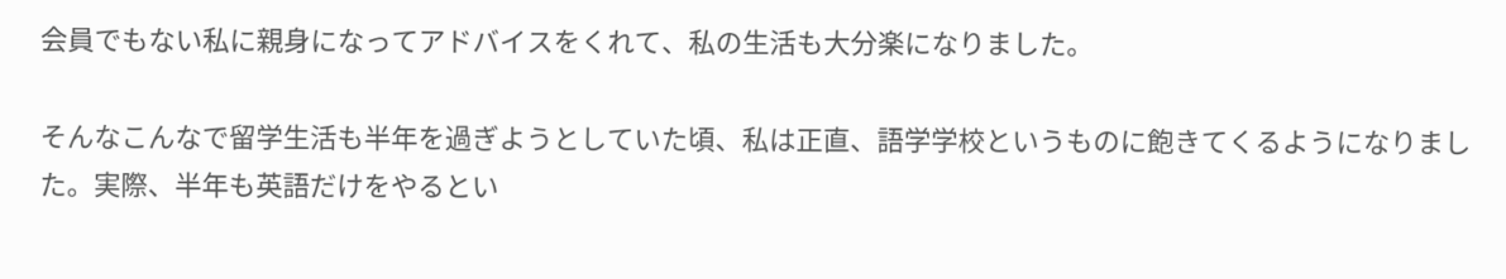会員でもない私に親身になってアドバイスをくれて、私の生活も大分楽になりました。

そんなこんなで留学生活も半年を過ぎようとしていた頃、私は正直、語学学校というものに飽きてくるようになりました。実際、半年も英語だけをやるとい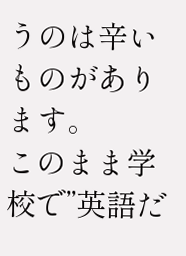うのは辛いものがあります。
このまま学校で”英語だ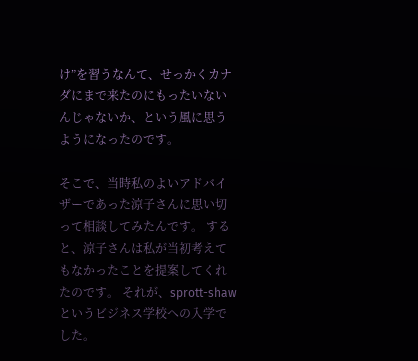け”を習うなんて、せっかくカナダにまで来たのにもったいないんじゃないか、という風に思うようになったのです。

そこで、当時私のよいアドバイザーであった涼子さんに思い切って相談してみたんです。 すると、涼子さんは私が当初考えてもなかったことを提案してくれたのです。 それが、sprott-shawというビジネス学校への入学でした。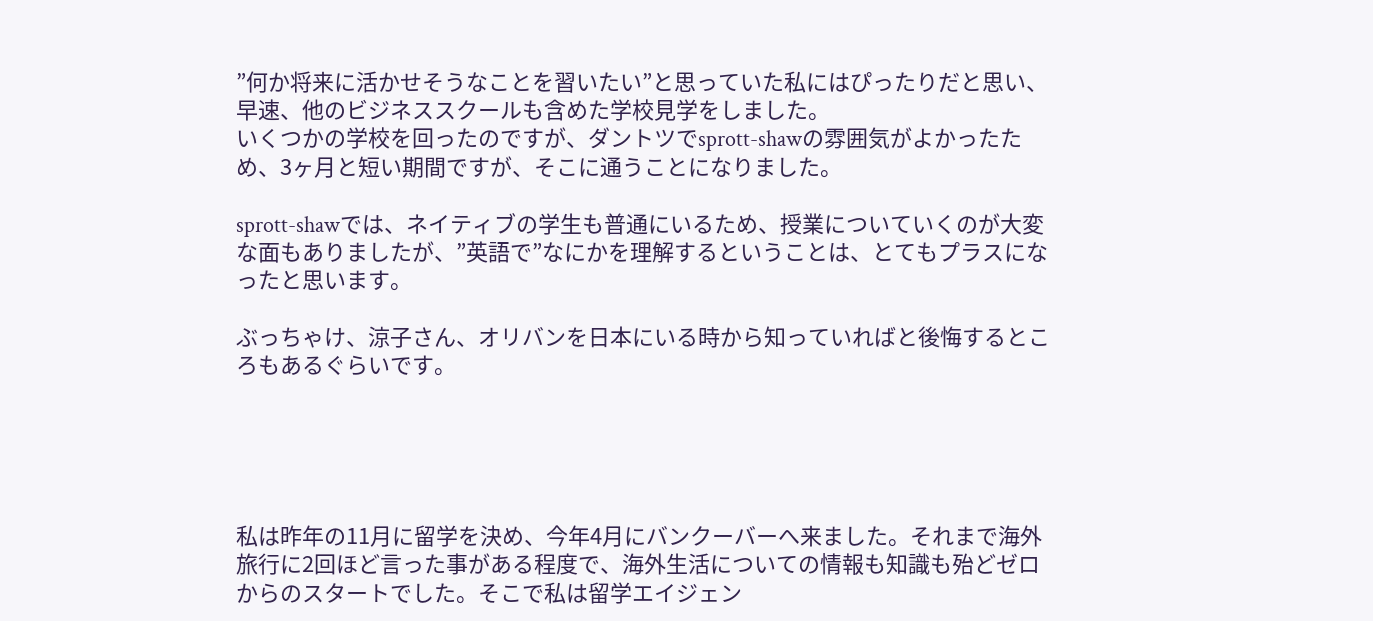”何か将来に活かせそうなことを習いたい”と思っていた私にはぴったりだと思い、早速、他のビジネススクールも含めた学校見学をしました。
いくつかの学校を回ったのですが、ダントツでsprott-shawの雰囲気がよかったため、3ヶ月と短い期間ですが、そこに通うことになりました。

sprott-shawでは、ネイティブの学生も普通にいるため、授業についていくのが大変な面もありましたが、”英語で”なにかを理解するということは、とてもプラスになったと思います。

ぶっちゃけ、涼子さん、オリバンを日本にいる時から知っていればと後悔するところもあるぐらいです。





私は昨年の11月に留学を決め、今年4月にバンクーバーへ来ました。それまで海外旅行に2回ほど言った事がある程度で、海外生活についての情報も知識も殆どゼロからのスタートでした。そこで私は留学エイジェン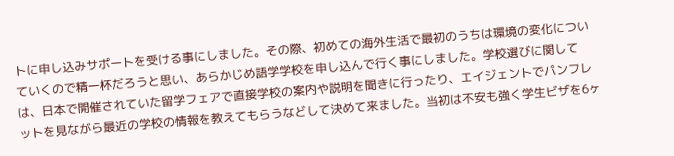トに申し込みサポートを受ける事にしました。その際、初めての海外生活で最初のうちは環境の変化についていくので精一杯だろうと思い、あらかじめ語学学校を申し込んで行く事にしました。学校選びに関しては、日本で開催されていた留学フェアで直接学校の案内や説明を聞きに行ったり、エイジェントでパンフレットを見ながら最近の学校の情報を教えてもらうなどして決めて来ました。当初は不安も強く学生ビザを6ヶ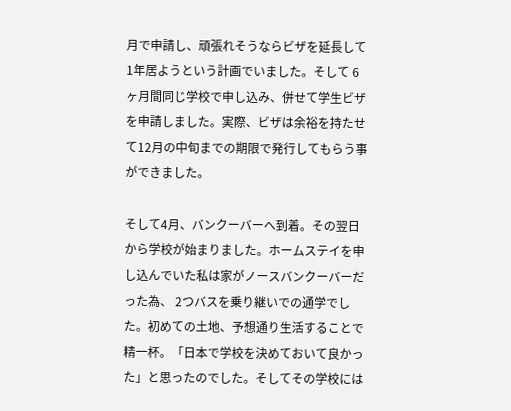月で申請し、頑張れそうならビザを延長して1年居ようという計画でいました。そして 6ヶ月間同じ学校で申し込み、併せて学生ビザを申請しました。実際、ビザは余裕を持たせて12月の中旬までの期限で発行してもらう事ができました。

そして4月、バンクーバーへ到着。その翌日から学校が始まりました。ホームステイを申し込んでいた私は家がノースバンクーバーだった為、 2つバスを乗り継いでの通学でした。初めての土地、予想通り生活することで精一杯。「日本で学校を決めておいて良かった」と思ったのでした。そしてその学校には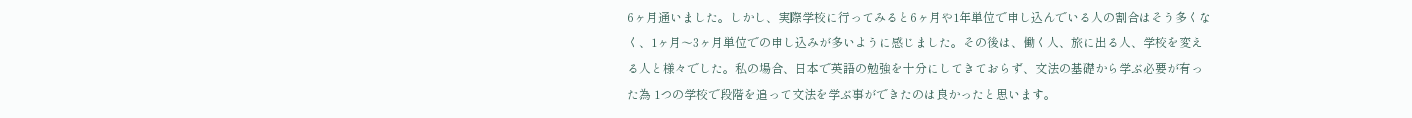6ヶ月通いました。しかし、実際学校に行ってみると6ヶ月や1年単位で申し込んでいる人の割合はそう多くなく、1ヶ月〜3ヶ月単位での申し込みが多いように感じました。その後は、働く人、旅に出る人、学校を変える人と様々でした。私の場合、日本で英語の勉強を十分にしてきておらず、文法の基礎から学ぶ必要が有った為 1つの学校で段階を追って文法を学ぶ事ができたのは良かったと思います。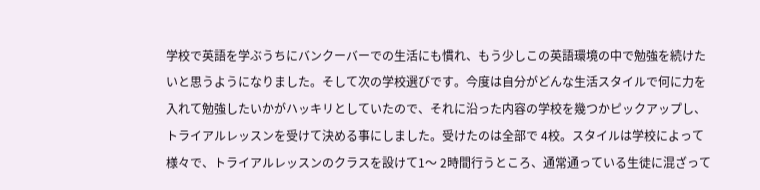学校で英語を学ぶうちにバンクーバーでの生活にも慣れ、もう少しこの英語環境の中で勉強を続けたいと思うようになりました。そして次の学校選びです。今度は自分がどんな生活スタイルで何に力を入れて勉強したいかがハッキリとしていたので、それに沿った内容の学校を幾つかピックアップし、トライアルレッスンを受けて決める事にしました。受けたのは全部で 4校。スタイルは学校によって様々で、トライアルレッスンのクラスを設けて1〜 2時間行うところ、通常通っている生徒に混ざって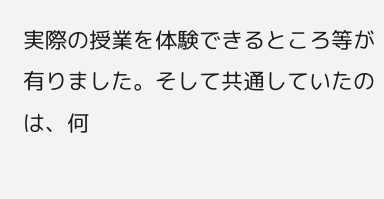実際の授業を体験できるところ等が有りました。そして共通していたのは、何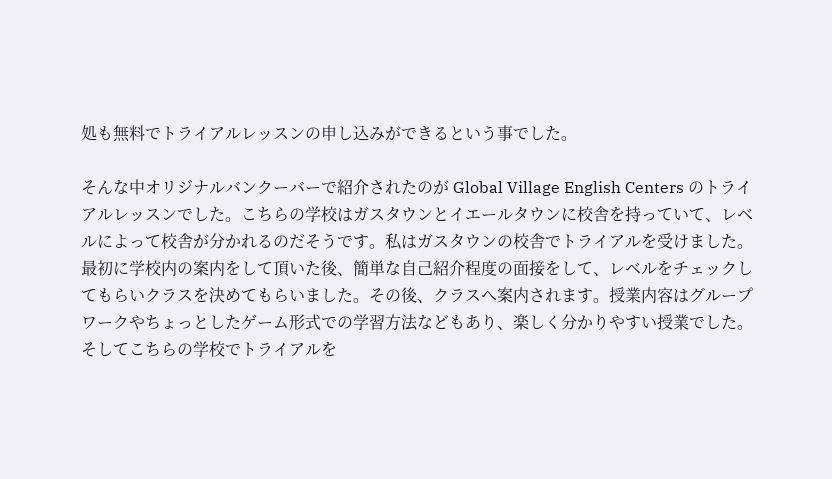処も無料でトライアルレッスンの申し込みができるという事でした。

そんな中オリジナルバンクーバーで紹介されたのが Global Village English Centers のトライアルレッスンでした。こちらの学校はガスタウンとイエールタウンに校舎を持っていて、レベルによって校舎が分かれるのだそうです。私はガスタウンの校舎でトライアルを受けました。最初に学校内の案内をして頂いた後、簡単な自己紹介程度の面接をして、レベルをチェックしてもらいクラスを決めてもらいました。その後、クラスへ案内されます。授業内容はグループワークやちょっとしたゲーム形式での学習方法などもあり、楽しく分かりやすい授業でした。そしてこちらの学校でトライアルを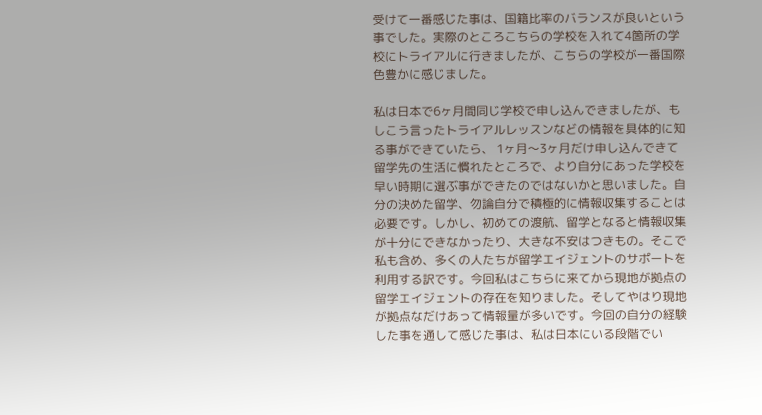受けて一番感じた事は、国籍比率のバランスが良いという事でした。実際のところこちらの学校を入れて4箇所の学校にトライアルに行きましたが、こちらの学校が一番国際色豊かに感じました。

私は日本で6ヶ月間同じ学校で申し込んできましたが、もしこう言ったトライアルレッスンなどの情報を具体的に知る事ができていたら、 1ヶ月〜3ヶ月だけ申し込んできて留学先の生活に慣れたところで、より自分にあった学校を早い時期に選ぶ事ができたのではないかと思いました。自分の決めた留学、勿論自分で積極的に情報収集することは必要です。しかし、初めての渡航、留学となると情報収集が十分にできなかったり、大きな不安はつきもの。そこで私も含め、多くの人たちが留学エイジェントのサポートを利用する訳です。今回私はこちらに来てから現地が拠点の留学エイジェントの存在を知りました。そしてやはり現地が拠点なだけあって情報量が多いです。今回の自分の経験した事を通して感じた事は、私は日本にいる段階でい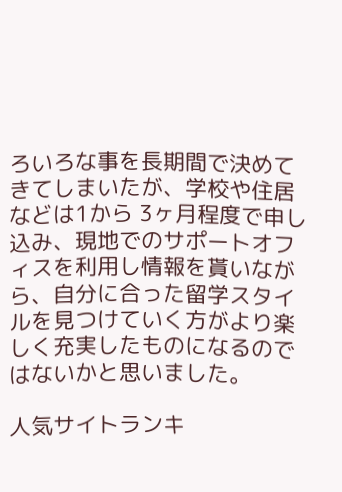ろいろな事を長期間で決めてきてしまいたが、学校や住居などは1から 3ヶ月程度で申し込み、現地でのサポートオフィスを利用し情報を貰いながら、自分に合った留学スタイルを見つけていく方がより楽しく充実したものになるのではないかと思いました。

人気サイトランキ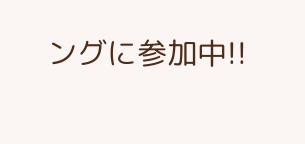ングに参加中!!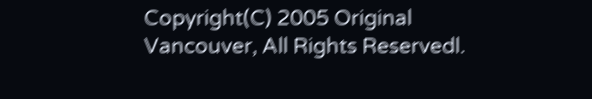Copyright(C) 2005 Original Vancouver, All Rights Reservedl.